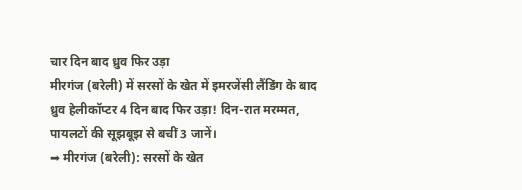चार दिन बाद ध्रुव फिर उड़ा
मीरगंज (बरेली) में सरसों के खेत में इमरजेंसी लैंडिंग के बाद ध्रुव हेलीकॉप्टर 4 दिन बाद फिर उड़ा! दिन-रात मरम्मत, पायलटों की सूझबूझ से बचीं 3 जानें।
➡ मीरगंज (बरेली): सरसों के खेत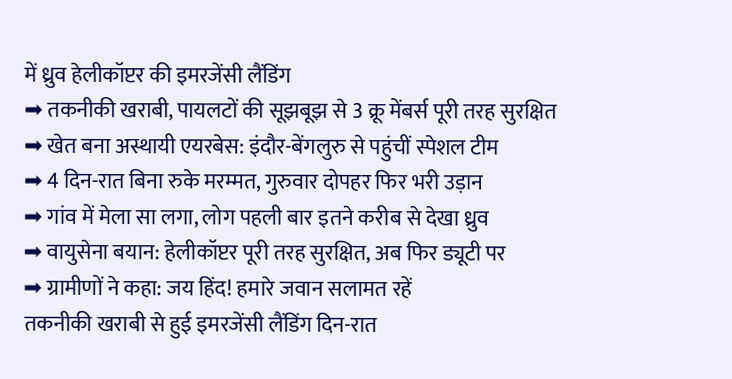में ध्रुव हेलीकॉप्टर की इमरजेंसी लैंडिंग
➡ तकनीकी खराबी, पायलटों की सूझबूझ से 3 क्रू मेंबर्स पूरी तरह सुरक्षित
➡ खेत बना अस्थायी एयरबेस: इंदौर-बेंगलुरु से पहुंचीं स्पेशल टीम
➡ 4 दिन-रात बिना रुके मरम्मत, गुरुवार दोपहर फिर भरी उड़ान
➡ गांव में मेला सा लगा, लोग पहली बार इतने करीब से देखा ध्रुव
➡ वायुसेना बयान: हेलीकॉप्टर पूरी तरह सुरक्षित, अब फिर ड्यूटी पर
➡ ग्रामीणों ने कहा: जय हिंद! हमारे जवान सलामत रहें
तकनीकी खराबी से हुई इमरजेंसी लैंडिंग दिन-रात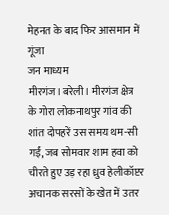मेहनत के बाद फिर आसमान में गूंजा
जन माध्यम
मीरगंज।बरेली। मीरगंज क्षेत्र के गोरा लोकनाथपुर गांव की शांत दोपहरें उस समय थम-सी गईं, जब सोमवार शाम हवा को चीरते हुए उड़ रहा ध्रुव हेलीकॉप्टर अचानक सरसों के खेत में उतर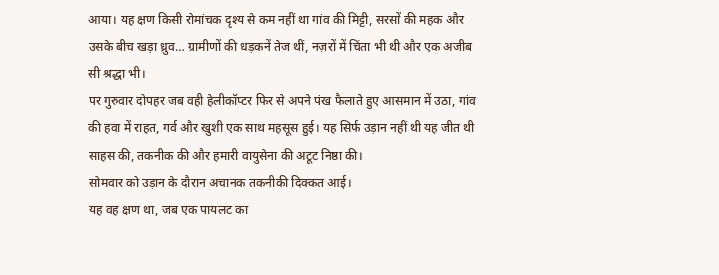आया। यह क्षण किसी रोमांचक दृश्य से कम नहीं था गांव की मिट्टी, सरसों की महक और उसके बीच खड़ा ध्रुव… ग्रामीणों की धड़कनें तेज थीं, नज़रों में चिंता भी थी और एक अजीब सी श्रद्धा भी।
पर गुरुवार दोपहर जब वही हेलीकॉप्टर फिर से अपने पंख फैलाते हुए आसमान में उठा, गांव की हवा में राहत, गर्व और खुशी एक साथ महसूस हुई। यह सिर्फ उड़ान नहीं थी यह जीत थी साहस की, तकनीक की और हमारी वायुसेना की अटूट निष्ठा की।
सोमवार को उड़ान के दौरान अचानक तकनीकी दिक्कत आई।
यह वह क्षण था, जब एक पायलट का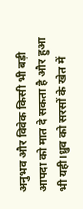अनुभव और विवेक किसी भी बड़ी आपदा को मात दे सकता है और हुआ भी यही।ध्रुव को सरसों के खेत में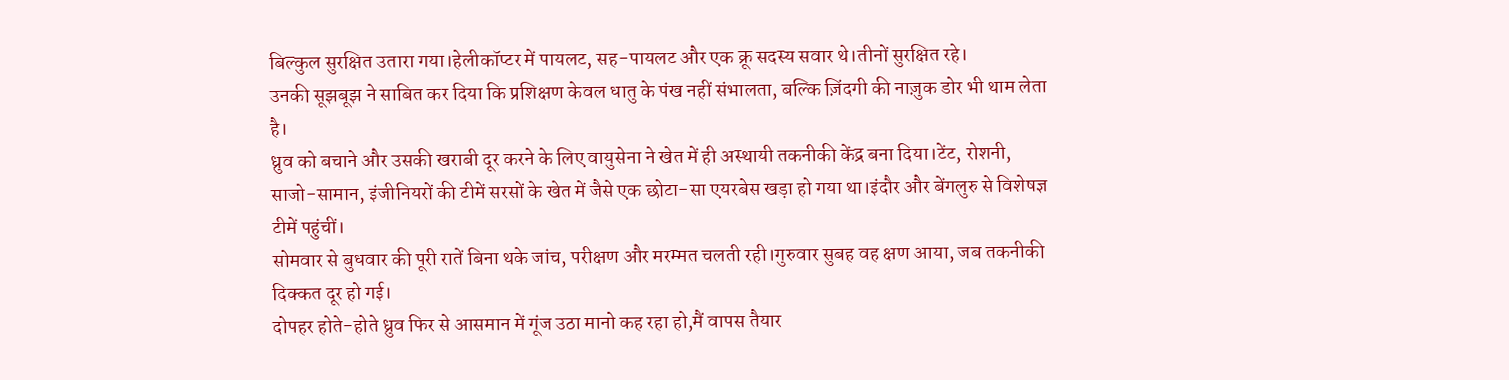बिल्कुल सुरक्षित उतारा गया।हेलीकॉप्टर में पायलट, सह-पायलट और एक क्रू सदस्य सवार थे।तीनों सुरक्षित रहे।
उनकी सूझबूझ ने साबित कर दिया कि प्रशिक्षण केवल धातु के पंख नहीं संभालता, बल्कि ज़िंदगी की नाज़ुक डोर भी थाम लेता है।
ध्रुव को बचाने और उसकी खराबी दूर करने के लिए वायुसेना ने खेत में ही अस्थायी तकनीकी केंद्र बना दिया।टेंट, रोशनी, साजो-सामान, इंजीनियरों की टीमें सरसों के खेत में जैसे एक छोटा-सा एयरबेस खड़ा हो गया था।इंदौर और बेंगलुरु से विशेषज्ञ टीमें पहुंचीं।
सोमवार से बुधवार की पूरी रातें बिना थके जांच, परीक्षण और मरम्मत चलती रही।गुरुवार सुबह वह क्षण आया, जब तकनीकी दिक्कत दूर हो गई।
दोपहर होते-होते ध्रुव फिर से आसमान में गूंज उठा मानो कह रहा हो,मैं वापस तैयार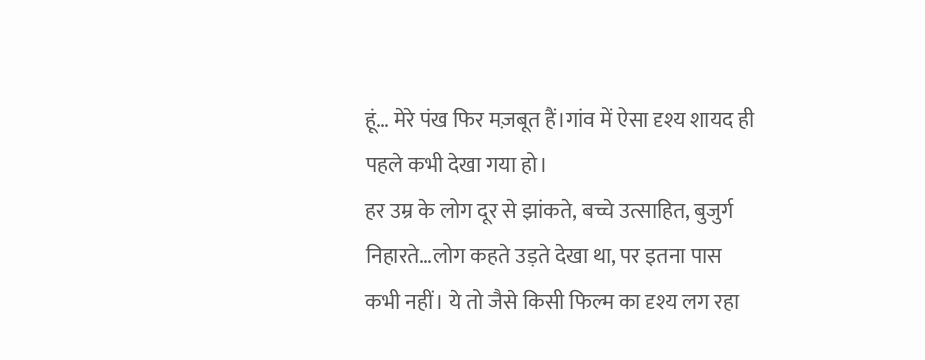हूं… मेरे पंख फिर मज़बूत हैं।गांव में ऐसा दृश्य शायद ही पहले कभी देखा गया हो।
हर उम्र के लोग दूर से झांकते, बच्चे उत्साहित, बुजुर्ग निहारते…लोग कहते उड़ते देखा था, पर इतना पास कभी नहीं। ये तो जैसे किसी फिल्म का दृश्य लग रहा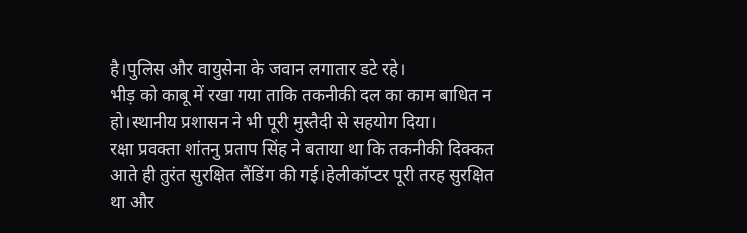है।पुलिस और वायुसेना के जवान लगातार डटे रहे।
भीड़ को काबू में रखा गया ताकि तकनीकी दल का काम बाधित न हो।स्थानीय प्रशासन ने भी पूरी मुस्तैदी से सहयोग दिया।
रक्षा प्रवक्ता शांतनु प्रताप सिंह ने बताया था कि तकनीकी दिक्कत आते ही तुरंत सुरक्षित लैंडिंग की गई।हेलीकॉप्टर पूरी तरह सुरक्षित था और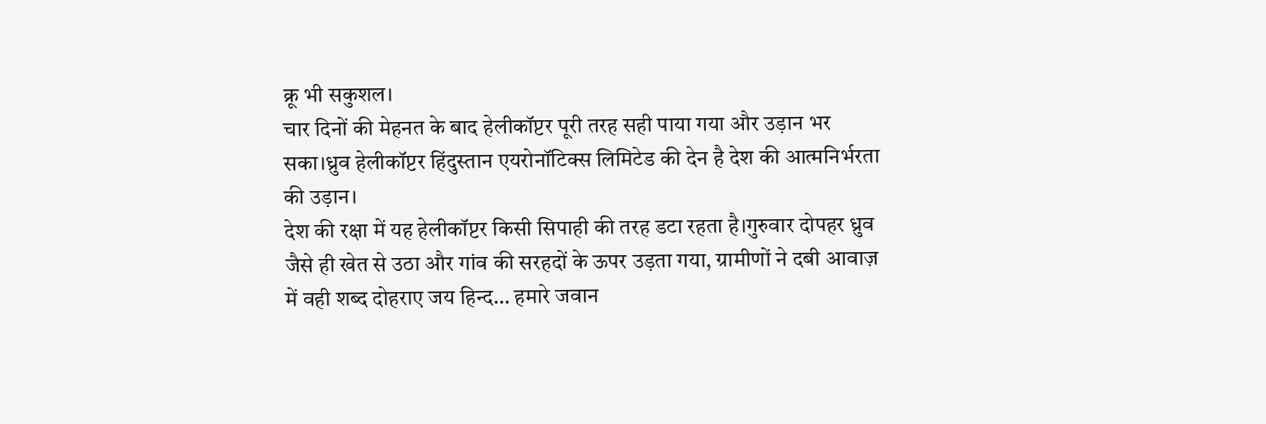क्रू भी सकुशल।
चार दिनों की मेहनत के बाद हेलीकॉप्टर पूरी तरह सही पाया गया और उड़ान भर सका।ध्रुव हेलीकॉप्टर हिंदुस्तान एयरोनॉटिक्स लिमिटेड की देन है देश की आत्मनिर्भरता की उड़ान।
देश की रक्षा में यह हेलीकॉप्टर किसी सिपाही की तरह डटा रहता है।गुरुवार दोपहर ध्रुव जैसे ही खेत से उठा और गांव की सरहदों के ऊपर उड़ता गया, ग्रामीणों ने दबी आवाज़ में वही शब्द दोहराए जय हिन्द… हमारे जवान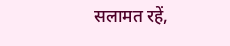सलामत रहें,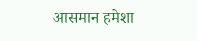आसमान हमेशा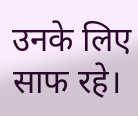उनके लिए साफ रहे।